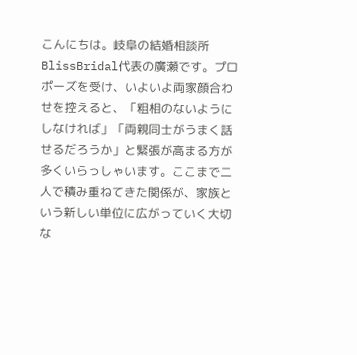こんにちは。岐阜の結婚相談所BlissBridal代表の廣瀬です。プロポーズを受け、いよいよ両家顔合わせを控えると、「粗相のないようにしなければ」「両親同士がうまく話せるだろうか」と緊張が高まる方が多くいらっしゃいます。ここまで二人で積み重ねてきた関係が、家族という新しい単位に広がっていく大切な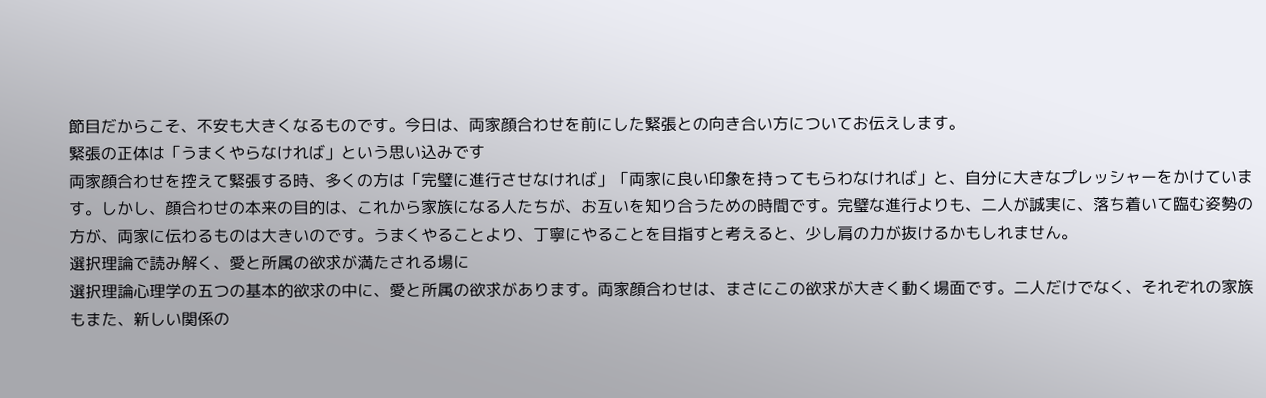節目だからこそ、不安も大きくなるものです。今日は、両家顔合わせを前にした緊張との向き合い方についてお伝えします。
緊張の正体は「うまくやらなければ」という思い込みです
両家顔合わせを控えて緊張する時、多くの方は「完璧に進行させなければ」「両家に良い印象を持ってもらわなければ」と、自分に大きなプレッシャーをかけています。しかし、顔合わせの本来の目的は、これから家族になる人たちが、お互いを知り合うための時間です。完璧な進行よりも、二人が誠実に、落ち着いて臨む姿勢の方が、両家に伝わるものは大きいのです。うまくやることより、丁寧にやることを目指すと考えると、少し肩の力が抜けるかもしれません。
選択理論で読み解く、愛と所属の欲求が満たされる場に
選択理論心理学の五つの基本的欲求の中に、愛と所属の欲求があります。両家顔合わせは、まさにこの欲求が大きく動く場面です。二人だけでなく、それぞれの家族もまた、新しい関係の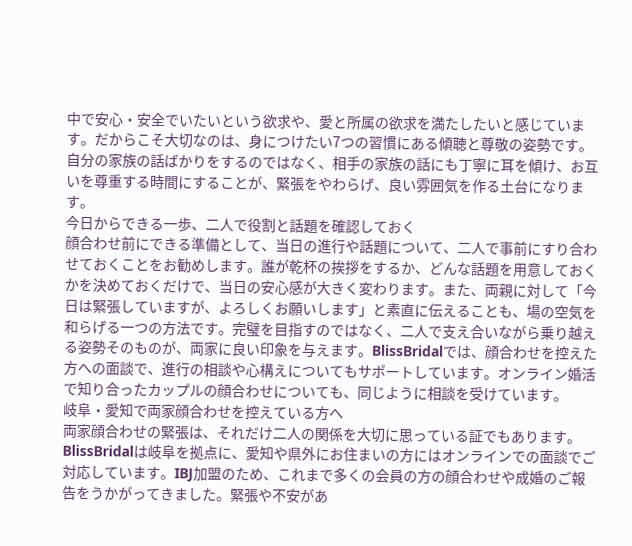中で安心・安全でいたいという欲求や、愛と所属の欲求を満たしたいと感じています。だからこそ大切なのは、身につけたい7つの習慣にある傾聴と尊敬の姿勢です。自分の家族の話ばかりをするのではなく、相手の家族の話にも丁寧に耳を傾け、お互いを尊重する時間にすることが、緊張をやわらげ、良い雰囲気を作る土台になります。
今日からできる一歩、二人で役割と話題を確認しておく
顔合わせ前にできる準備として、当日の進行や話題について、二人で事前にすり合わせておくことをお勧めします。誰が乾杯の挨拶をするか、どんな話題を用意しておくかを決めておくだけで、当日の安心感が大きく変わります。また、両親に対して「今日は緊張していますが、よろしくお願いします」と素直に伝えることも、場の空気を和らげる一つの方法です。完璧を目指すのではなく、二人で支え合いながら乗り越える姿勢そのものが、両家に良い印象を与えます。BlissBridalでは、顔合わせを控えた方への面談で、進行の相談や心構えについてもサポートしています。オンライン婚活で知り合ったカップルの顔合わせについても、同じように相談を受けています。
岐阜・愛知で両家顔合わせを控えている方へ
両家顔合わせの緊張は、それだけ二人の関係を大切に思っている証でもあります。BlissBridalは岐阜を拠点に、愛知や県外にお住まいの方にはオンラインでの面談でご対応しています。IBJ加盟のため、これまで多くの会員の方の顔合わせや成婚のご報告をうかがってきました。緊張や不安があ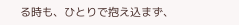る時も、ひとりで抱え込まず、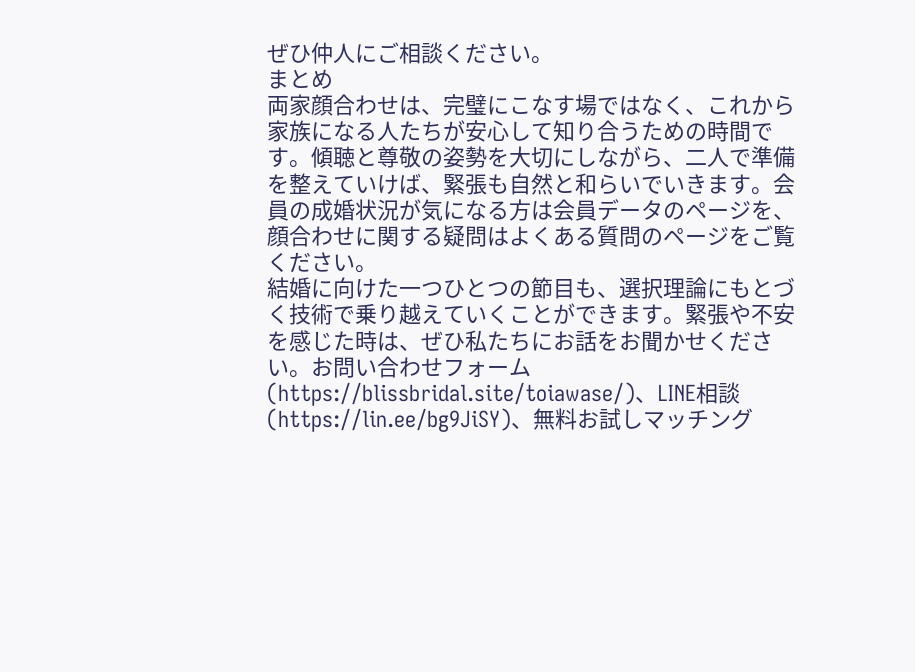ぜひ仲人にご相談ください。
まとめ
両家顔合わせは、完璧にこなす場ではなく、これから家族になる人たちが安心して知り合うための時間です。傾聴と尊敬の姿勢を大切にしながら、二人で準備を整えていけば、緊張も自然と和らいでいきます。会員の成婚状況が気になる方は会員データのページを、顔合わせに関する疑問はよくある質問のページをご覧ください。
結婚に向けた一つひとつの節目も、選択理論にもとづく技術で乗り越えていくことができます。緊張や不安を感じた時は、ぜひ私たちにお話をお聞かせください。お問い合わせフォーム(https://blissbridal.site/toiawase/)、LINE相談(https://lin.ee/bg9JiSY)、無料お試しマッチング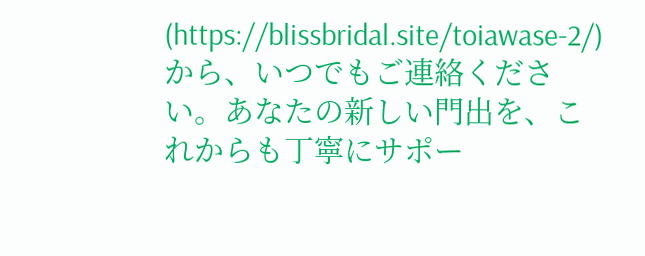(https://blissbridal.site/toiawase-2/)から、いつでもご連絡ください。あなたの新しい門出を、これからも丁寧にサポー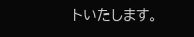トいたします。